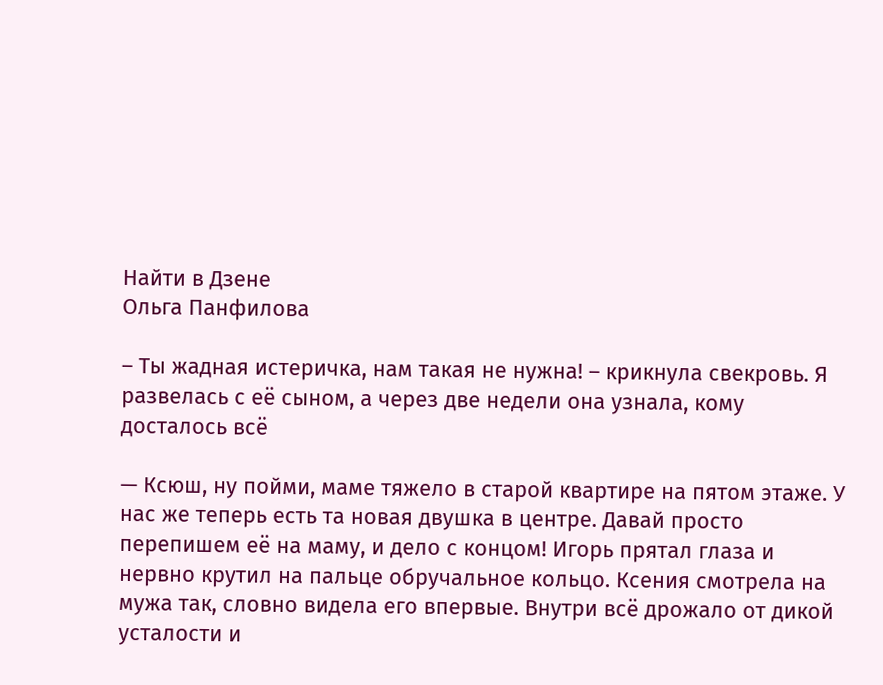Найти в Дзене
Ольга Панфилова

– Ты жадная истеричка, нам такая не нужна! – крикнула свекровь. Я развелась с её сыном, а через две недели она узнала, кому досталось всё

— Ксюш, ну пойми, маме тяжело в старой квартире на пятом этаже. У нас же теперь есть та новая двушка в центре. Давай просто перепишем её на маму, и дело с концом! Игорь прятал глаза и нервно крутил на пальце обручальное кольцо. Ксения смотрела на мужа так, словно видела его впервые. Внутри всё дрожало от дикой усталости и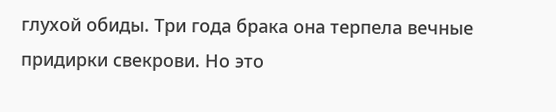глухой обиды. Три года брака она терпела вечные придирки свекрови. Но это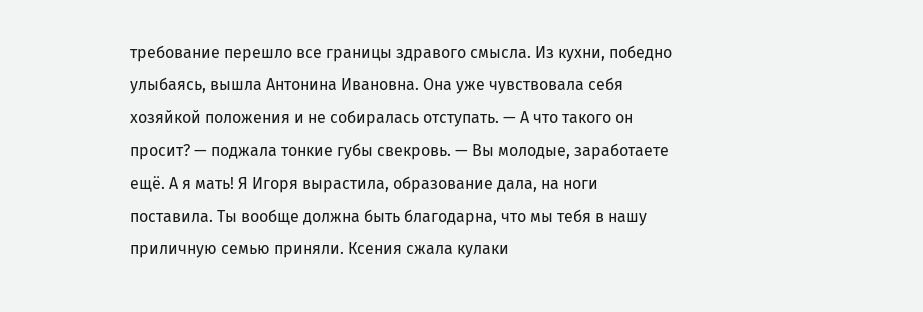требование перешло все границы здравого смысла. Из кухни, победно улыбаясь, вышла Антонина Ивановна. Она уже чувствовала себя хозяйкой положения и не собиралась отступать. — А что такого он просит? — поджала тонкие губы свекровь. — Вы молодые, заработаете ещё. А я мать! Я Игоря вырастила, образование дала, на ноги поставила. Ты вообще должна быть благодарна, что мы тебя в нашу приличную семью приняли. Ксения сжала кулаки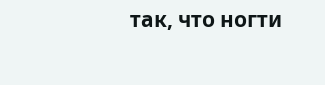так, что ногти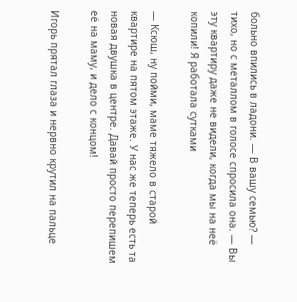больно впились в ладони. — В вашу семью? — тихо, но с металлом в голосе спросила она. — Вы эту квартиру даже не видели, когда мы на неё копили! Я работала сутками

— Ксюш, ну пойми, маме тяжело в старой квартире на пятом этаже. У нас же теперь есть та новая двушка в центре. Давай просто перепишем её на маму, и дело с концом!

Игорь прятал глаза и нервно крутил на пальце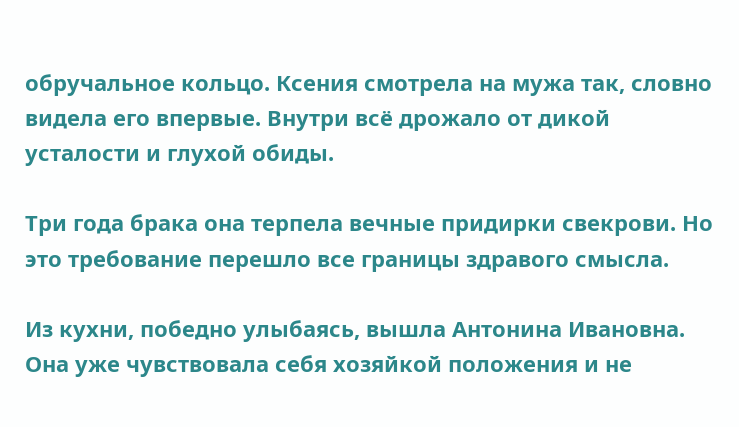обручальное кольцо. Ксения смотрела на мужа так, словно видела его впервые. Внутри всё дрожало от дикой усталости и глухой обиды.

Три года брака она терпела вечные придирки свекрови. Но это требование перешло все границы здравого смысла.

Из кухни, победно улыбаясь, вышла Антонина Ивановна. Она уже чувствовала себя хозяйкой положения и не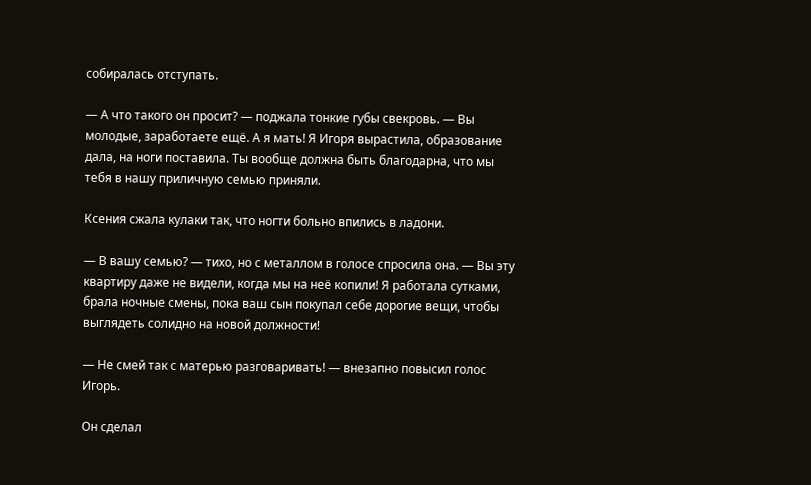собиралась отступать.

— А что такого он просит? — поджала тонкие губы свекровь. — Вы молодые, заработаете ещё. А я мать! Я Игоря вырастила, образование дала, на ноги поставила. Ты вообще должна быть благодарна, что мы тебя в нашу приличную семью приняли.

Ксения сжала кулаки так, что ногти больно впились в ладони.

— В вашу семью? — тихо, но с металлом в голосе спросила она. — Вы эту квартиру даже не видели, когда мы на неё копили! Я работала сутками, брала ночные смены, пока ваш сын покупал себе дорогие вещи, чтобы выглядеть солидно на новой должности!

— Не смей так с матерью разговаривать! — внезапно повысил голос Игорь.

Он сделал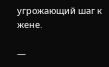угрожающий шаг к жене.

—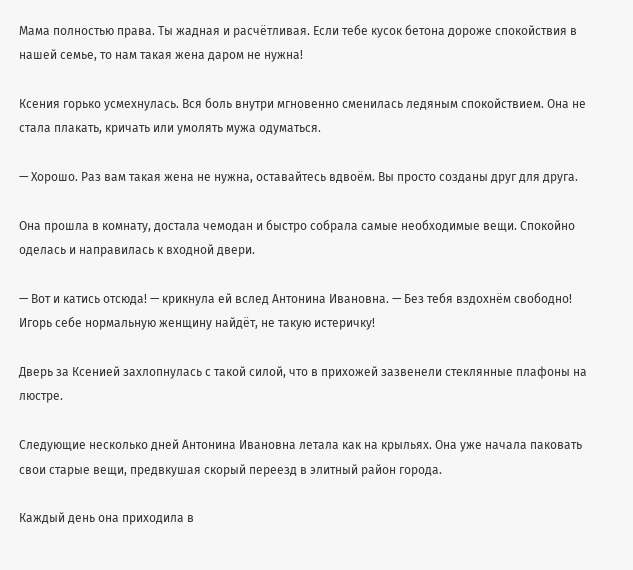Мама полностью права. Ты жадная и расчётливая. Если тебе кусок бетона дороже спокойствия в нашей семье, то нам такая жена даром не нужна!

Ксения горько усмехнулась. Вся боль внутри мгновенно сменилась ледяным спокойствием. Она не стала плакать, кричать или умолять мужа одуматься.

— Хорошо. Раз вам такая жена не нужна, оставайтесь вдвоём. Вы просто созданы друг для друга.

Она прошла в комнату, достала чемодан и быстро собрала самые необходимые вещи. Спокойно оделась и направилась к входной двери.

— Вот и катись отсюда! — крикнула ей вслед Антонина Ивановна. — Без тебя вздохнём свободно! Игорь себе нормальную женщину найдёт, не такую истеричку!

Дверь за Ксенией захлопнулась с такой силой, что в прихожей зазвенели стеклянные плафоны на люстре.

Следующие несколько дней Антонина Ивановна летала как на крыльях. Она уже начала паковать свои старые вещи, предвкушая скорый переезд в элитный район города.

Каждый день она приходила в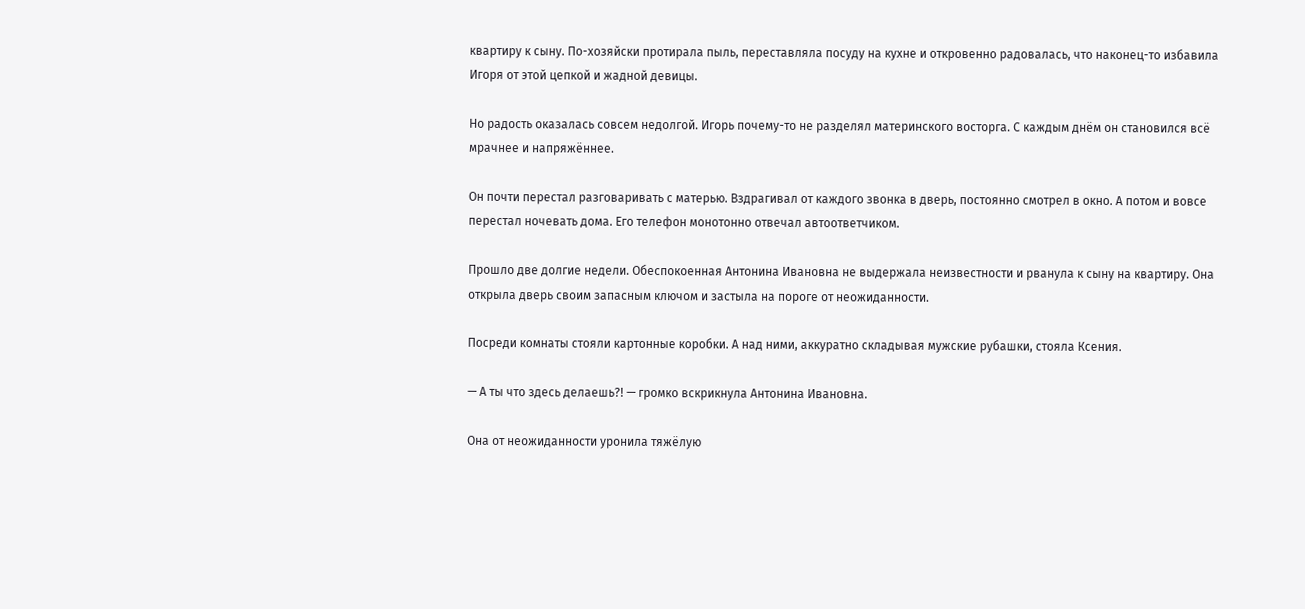квартиру к сыну. По-хозяйски протирала пыль, переставляла посуду на кухне и откровенно радовалась, что наконец-то избавила Игоря от этой цепкой и жадной девицы.

Но радость оказалась совсем недолгой. Игорь почему-то не разделял материнского восторга. С каждым днём он становился всё мрачнее и напряжённее.

Он почти перестал разговаривать с матерью. Вздрагивал от каждого звонка в дверь, постоянно смотрел в окно. А потом и вовсе перестал ночевать дома. Его телефон монотонно отвечал автоответчиком.

Прошло две долгие недели. Обеспокоенная Антонина Ивановна не выдержала неизвестности и рванула к сыну на квартиру. Она открыла дверь своим запасным ключом и застыла на пороге от неожиданности.

Посреди комнаты стояли картонные коробки. А над ними, аккуратно складывая мужские рубашки, стояла Ксения.

— А ты что здесь делаешь?! — громко вскрикнула Антонина Ивановна.

Она от неожиданности уронила тяжёлую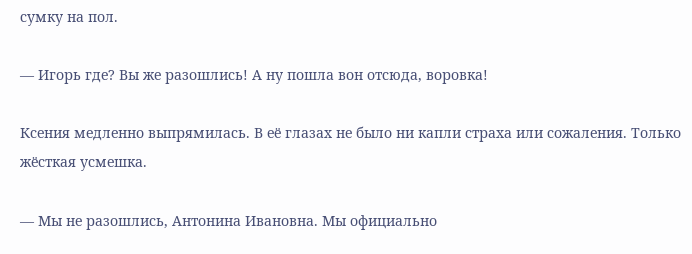сумку на пол.

— Игорь где? Вы же разошлись! А ну пошла вон отсюда, воровка!

Ксения медленно выпрямилась. В её глазах не было ни капли страха или сожаления. Только жёсткая усмешка.

— Мы не разошлись, Антонина Ивановна. Мы официально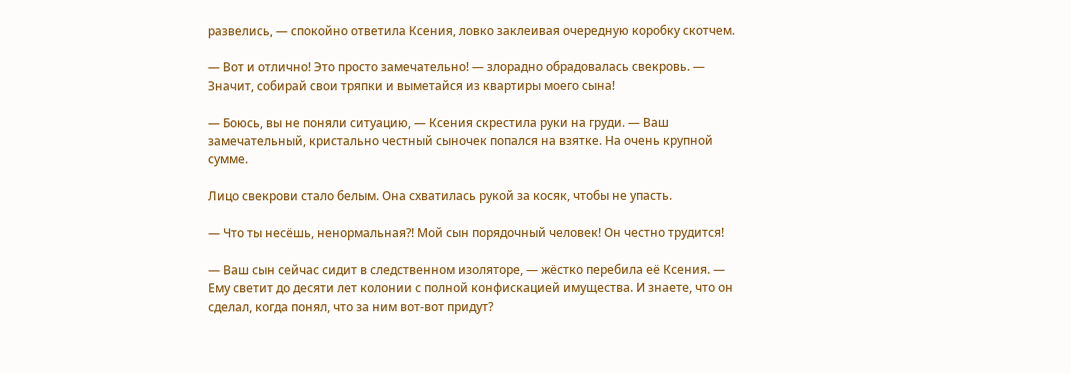развелись, — спокойно ответила Ксения, ловко заклеивая очередную коробку скотчем.

— Вот и отлично! Это просто замечательно! — злорадно обрадовалась свекровь. — Значит, собирай свои тряпки и выметайся из квартиры моего сына!

— Боюсь, вы не поняли ситуацию, — Ксения скрестила руки на груди. — Ваш замечательный, кристально честный сыночек попался на взятке. На очень крупной сумме.

Лицо свекрови стало белым. Она схватилась рукой за косяк, чтобы не упасть.

— Что ты несёшь, ненормальная?! Мой сын порядочный человек! Он честно трудится!

— Ваш сын сейчас сидит в следственном изоляторе, — жёстко перебила её Ксения. — Ему светит до десяти лет колонии с полной конфискацией имущества. И знаете, что он сделал, когда понял, что за ним вот-вот придут?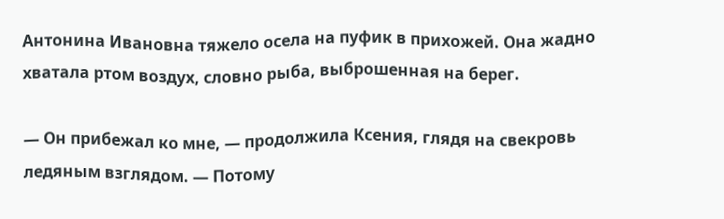Антонина Ивановна тяжело осела на пуфик в прихожей. Она жадно хватала ртом воздух, словно рыба, выброшенная на берег.

— Он прибежал ко мне, — продолжила Ксения, глядя на свекровь ледяным взглядом. — Потому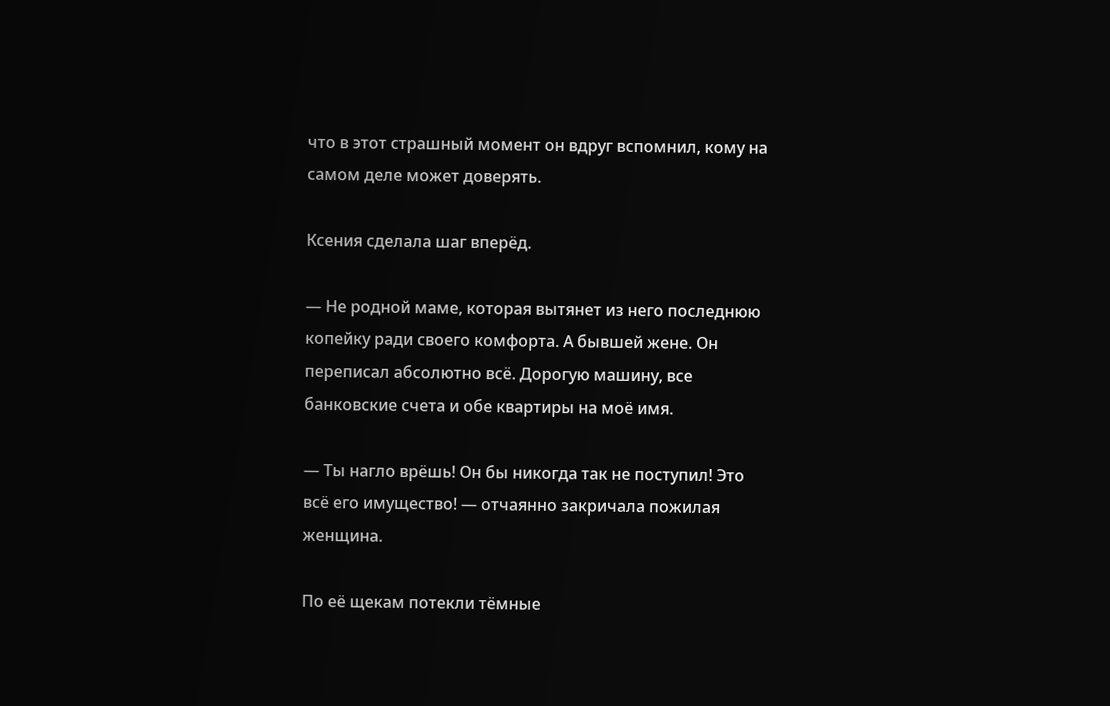что в этот страшный момент он вдруг вспомнил, кому на самом деле может доверять.

Ксения сделала шаг вперёд.

— Не родной маме, которая вытянет из него последнюю копейку ради своего комфорта. А бывшей жене. Он переписал абсолютно всё. Дорогую машину, все банковские счета и обе квартиры на моё имя.

— Ты нагло врёшь! Он бы никогда так не поступил! Это всё его имущество! — отчаянно закричала пожилая женщина.

По её щекам потекли тёмные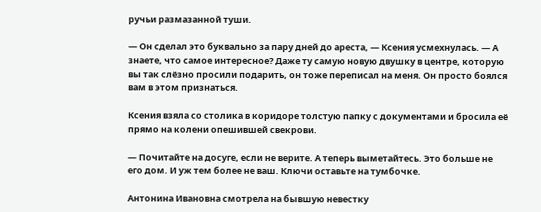ручьи размазанной туши.

— Он сделал это буквально за пару дней до ареста, — Ксения усмехнулась. — А знаете, что самое интересное? Даже ту самую новую двушку в центре, которую вы так слёзно просили подарить, он тоже переписал на меня. Он просто боялся вам в этом признаться.

Ксения взяла со столика в коридоре толстую папку с документами и бросила её прямо на колени опешившей свекрови.

— Почитайте на досуге, если не верите. А теперь выметайтесь. Это больше не его дом. И уж тем более не ваш. Ключи оставьте на тумбочке.

Антонина Ивановна смотрела на бывшую невестку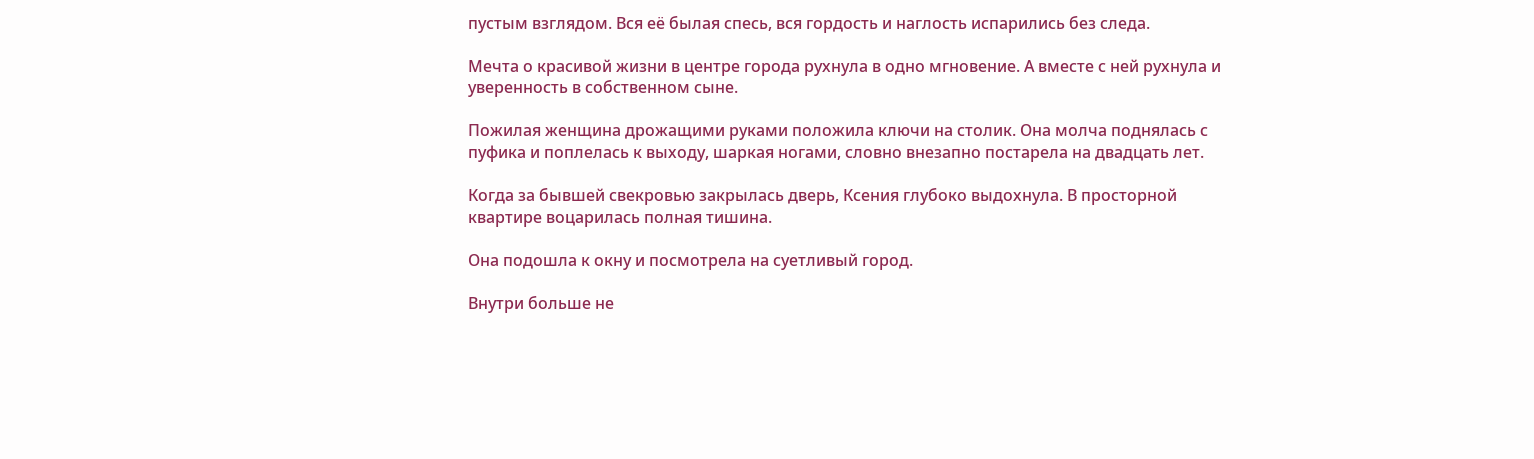пустым взглядом. Вся её былая спесь, вся гордость и наглость испарились без следа.

Мечта о красивой жизни в центре города рухнула в одно мгновение. А вместе с ней рухнула и уверенность в собственном сыне.

Пожилая женщина дрожащими руками положила ключи на столик. Она молча поднялась с пуфика и поплелась к выходу, шаркая ногами, словно внезапно постарела на двадцать лет.

Когда за бывшей свекровью закрылась дверь, Ксения глубоко выдохнула. В просторной квартире воцарилась полная тишина.

Она подошла к окну и посмотрела на суетливый город.

Внутри больше не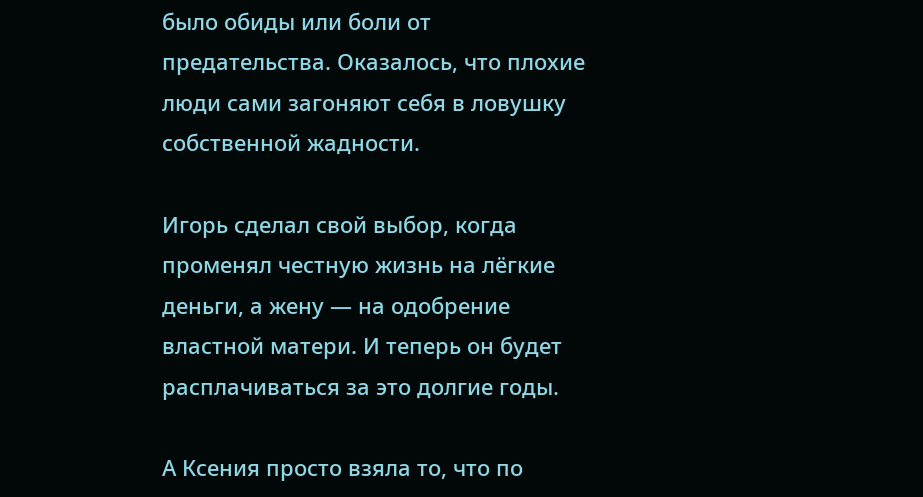было обиды или боли от предательства. Оказалось, что плохие люди сами загоняют себя в ловушку собственной жадности.

Игорь сделал свой выбор, когда променял честную жизнь на лёгкие деньги, а жену — на одобрение властной матери. И теперь он будет расплачиваться за это долгие годы.

А Ксения просто взяла то, что по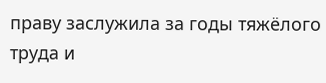праву заслужила за годы тяжёлого труда и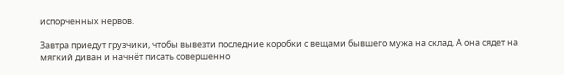испорченных нервов.

Завтра приедут грузчики, чтобы вывезти последние коробки с вещами бывшего мужа на склад. А она сядет на мягкий диван и начнёт писать совершенно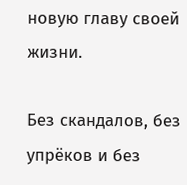новую главу своей жизни.

Без скандалов, без упрёков и без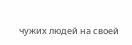чужих людей на своей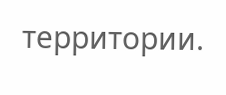территории.